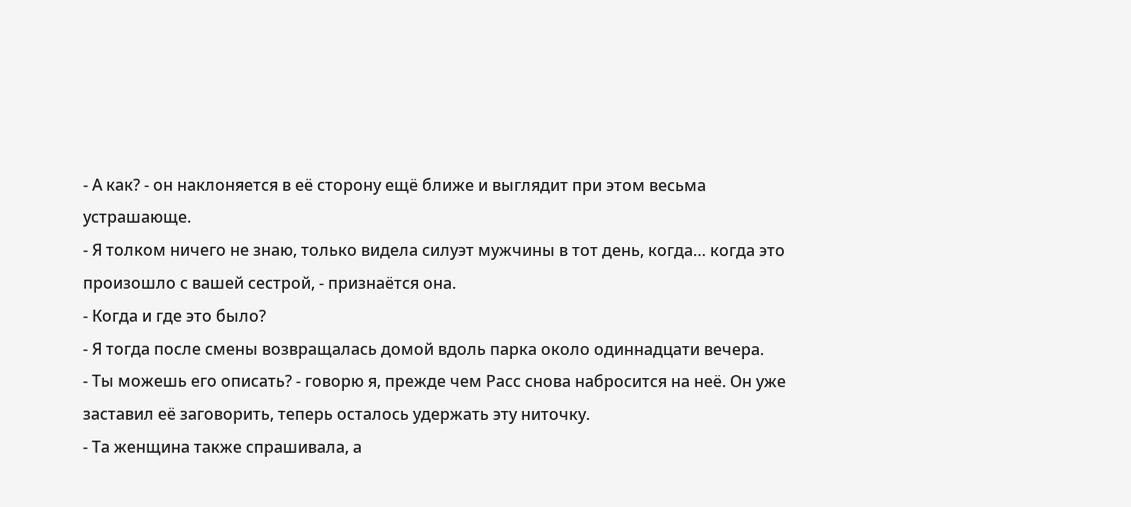- А как? - он наклоняется в её сторону ещё ближе и выглядит при этом весьма устрашающе.
- Я толком ничего не знаю, только видела силуэт мужчины в тот день, когда… когда это произошло с вашей сестрой, - признаётся она.
- Когда и где это было?
- Я тогда после смены возвращалась домой вдоль парка около одиннадцати вечера.
- Ты можешь его описать? - говорю я, прежде чем Расс снова набросится на неё. Он уже заставил её заговорить, теперь осталось удержать эту ниточку.
- Та женщина также спрашивала, а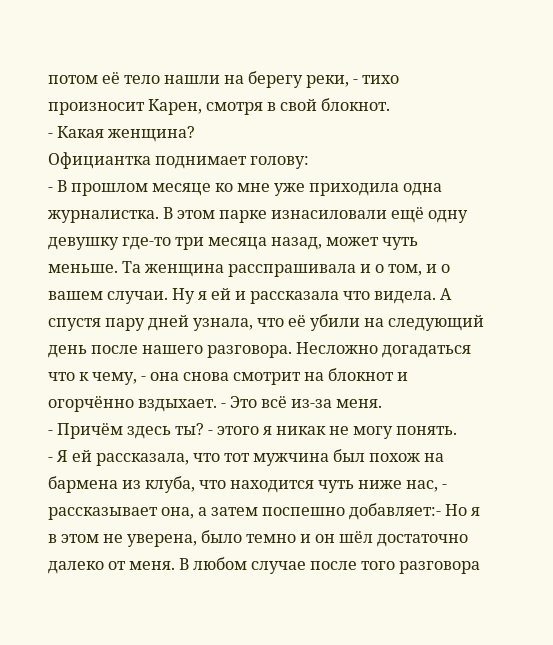потом её тело нашли на берегу реки, - тихо произносит Карен, смотря в свой блокнот.
- Какая женщина?
Официантка поднимает голову:
- В прошлом месяце ко мне уже приходила одна журналистка. В этом парке изнасиловали ещё одну девушку где-то три месяца назад, может чуть меньше. Та женщина расспрашивала и о том, и о вашем случаи. Ну я ей и рассказала что видела. А спустя пару дней узнала, что её убили на следующий день после нашего разговора. Несложно догадаться что к чему, - она снова смотрит на блокнот и огорчённо вздыхает. - Это всё из-за меня.
- Причём здесь ты? - этого я никак не могу понять.
- Я ей рассказала, что тот мужчина был похож на бармена из клуба, что находится чуть ниже нас, - рассказывает она, а затем поспешно добавляет:- Но я в этом не уверена, было темно и он шёл достаточно далеко от меня. В любом случае после того разговора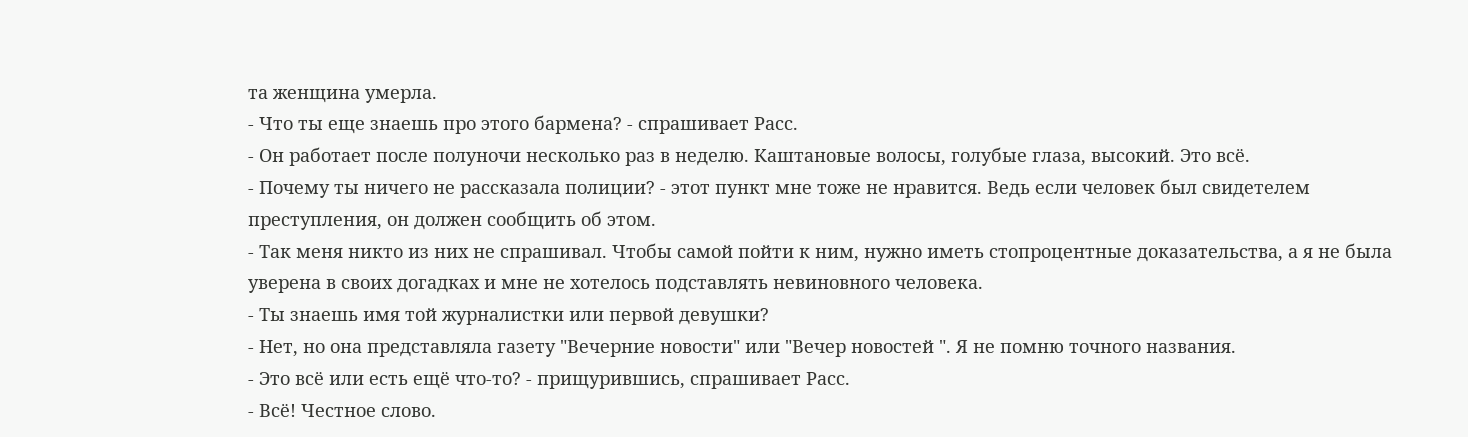та женщина умерла.
- Что ты еще знаешь про этого бармена? - спрашивает Расс.
- Он работает после полуночи несколько раз в неделю. Каштановые волосы, голубые глаза, высокий. Это всё.
- Почему ты ничего не рассказала полиции? - этот пункт мне тоже не нравится. Ведь если человек был свидетелем преступления, он должен сообщить об этом.
- Так меня никто из них не спрашивал. Чтобы самой пойти к ним, нужно иметь стопроцентные доказательства, а я не была уверена в своих догадках и мне не хотелось подставлять невиновного человека.
- Ты знаешь имя той журналистки или первой девушки?
- Нет, но она представляла газету "Вечерние новости" или "Вечер новостей ". Я не помню точного названия.
- Это всё или есть ещё что-то? - прищурившись, спрашивает Расс.
- Всё! Честное слово.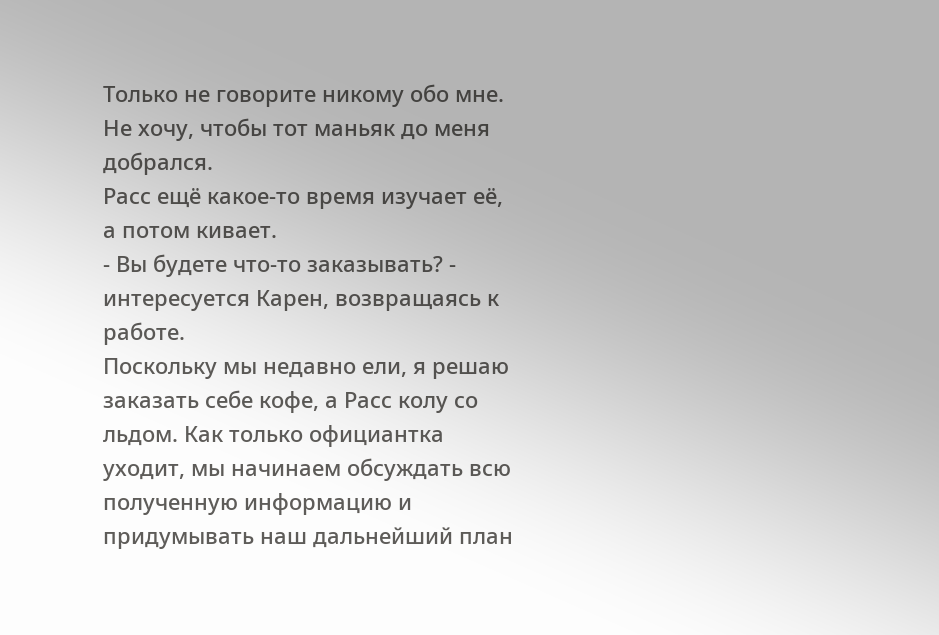Только не говорите никому обо мне. Не хочу, чтобы тот маньяк до меня добрался.
Расс ещё какое-то время изучает её, а потом кивает.
- Вы будете что-то заказывать? - интересуется Карен, возвращаясь к работе.
Поскольку мы недавно ели, я решаю заказать себе кофе, а Расс колу со льдом. Как только официантка уходит, мы начинаем обсуждать всю полученную информацию и придумывать наш дальнейший план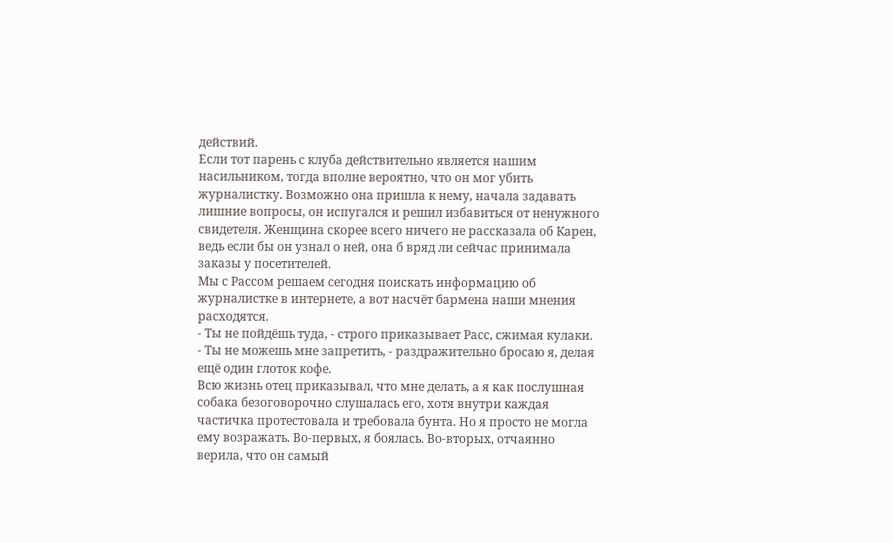действий.
Если тот парень с клуба действительно является нашим насильником, тогда вполне вероятно, что он мог убить журналистку. Возможно она пришла к нему, начала задавать лишние вопросы, он испугался и решил избавиться от ненужного свидетеля. Женщина скорее всего ничего не рассказала об Карен, ведь если бы он узнал о ней, она б вряд ли сейчас принимала заказы у посетителей.
Мы с Рассом решаем сегодня поискать информацию об журналистке в интернете, а вот насчёт бармена наши мнения расходятся.
- Ты не пойдёшь туда, - строго приказывает Расс, сжимая кулаки.
- Ты не можешь мне запретить, - раздражительно бросаю я, делая ещё один глоток кофе.
Всю жизнь отец приказывал, что мне делать, а я как послушная собака безоговорочно слушалась его, хотя внутри каждая частичка протестовала и требовала бунта. Но я просто не могла ему возражать. Во-первых, я боялась. Во-вторых, отчаянно верила, что он самый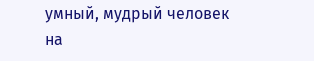умный, мудрый человек на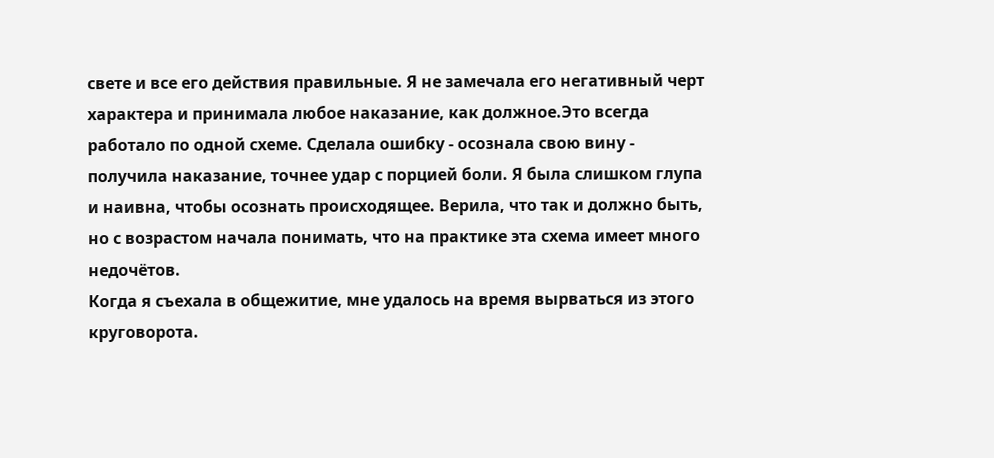свете и все его действия правильные. Я не замечала его негативный черт характера и принимала любое наказание, как должное.Это всегда работало по одной схеме. Сделала ошибку - осознала свою вину - получила наказание, точнее удар с порцией боли. Я была слишком глупа и наивна, чтобы осознать происходящее. Верила, что так и должно быть, но с возрастом начала понимать, что на практике эта схема имеет много недочётов.
Когда я съехала в общежитие, мне удалось на время вырваться из этого круговорота.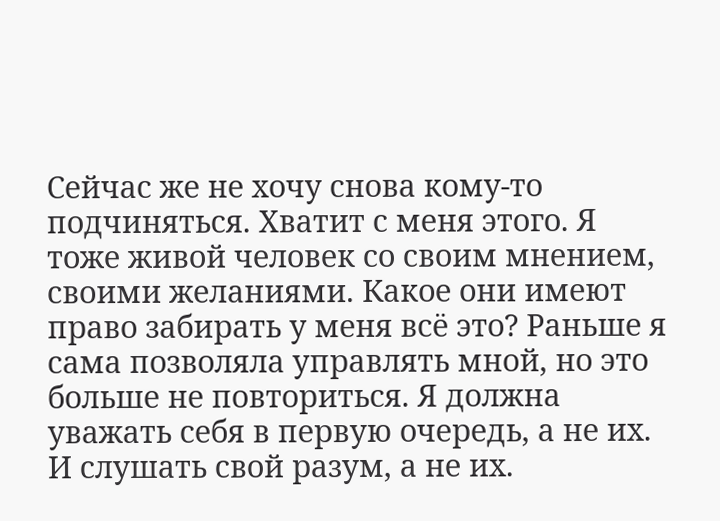Сейчас же не хочу снова кому-то подчиняться. Хватит с меня этого. Я тоже живой человек со своим мнением, своими желаниями. Какое они имеют право забирать у меня всё это? Раньше я сама позволяла управлять мной, но это больше не повториться. Я должна уважать себя в первую очередь, а не их. И слушать свой разум, а не их.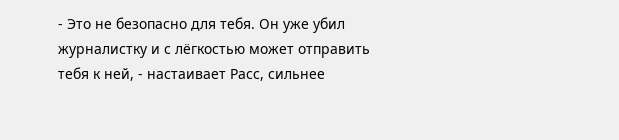- Это не безопасно для тебя. Он уже убил журналистку и с лёгкостью может отправить тебя к ней, - настаивает Расс, сильнее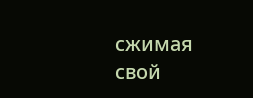сжимая свой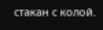стакан с колой.